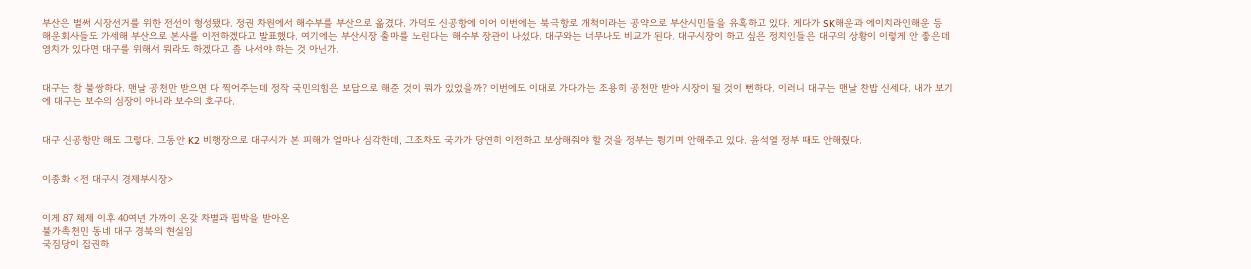부산은 벌써 시장선거를 위한 전선이 형성됐다. 정권 차원에서 해수부를 부산으로 옮겼다. 가덕도 신공항에 이어 이번에는 북극항로 개척이라는 공약으로 부산시민들을 유혹하고 있다. 게다가 SK해운과 에이치라인해운 등 해운회사들도 가세해 부산으로 본사를 이전하겠다고 발표했다. 여기에는 부산시장 출마를 노린다는 해수부 장관이 나섰다. 대구와는 너무나도 비교가 된다. 대구시장이 하고 싶은 정치인들은 대구의 상황이 이렇게 안 좋은데 염치가 있다면 대구를 위해서 뭐라도 하겠다고 좀 나서야 하는 것 아닌가.


대구는 참 불쌍하다. 맨날 공천만 받으면 다 찍어주는데 정작 국민의힘은 보답으로 해준 것이 뭐가 있었을까? 이번에도 이대로 가다가는 조용히 공천만 받아 시장이 될 것이 뻔하다. 이러니 대구는 맨날 찬밥 신세다. 내가 보기에 대구는 보수의 심장이 아니라 보수의 호구다.


대구 신공항만 해도 그렇다. 그동안 K2 비행장으로 대구시가 본 피해가 얼마나 심각한데, 그조차도 국가가 당연히 이전하고 보상해줘야 할 것을 정부는 튕기며 안해주고 있다. 윤석열 정부 때도 안해줬다.


이종화 <전 대구시 경제부시장>


이게 87 체제 이후 40여년 가까이 온갖 차별과 핍박을 받아온
불가촉천민 동네 대구 경북의 현실임
국짐당이 집권하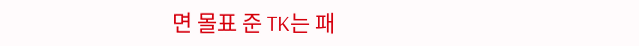면 몰표 준 TK는 패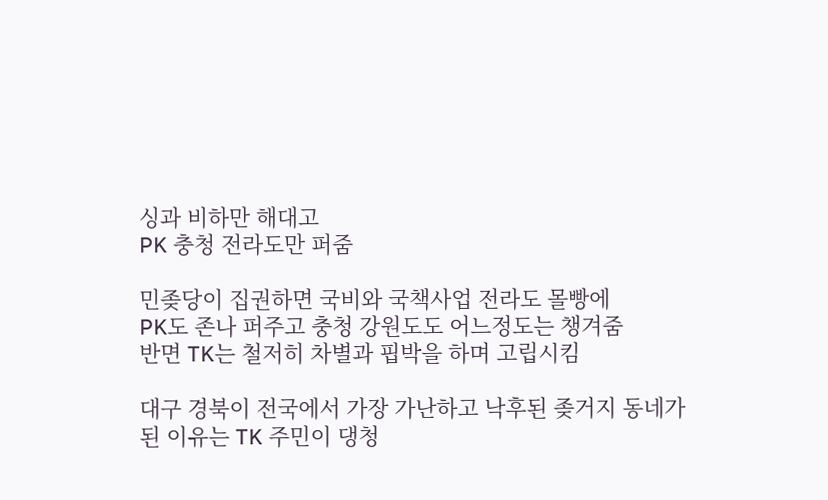싱과 비하만 해대고
PK 충청 전라도만 퍼줌

민좆당이 집권하면 국비와 국책사업 전라도 몰빵에
PK도 존나 퍼주고 충청 강원도도 어느정도는 챙겨줌
반면 TK는 철저히 차별과 핍박을 하며 고립시킴

대구 경북이 전국에서 가장 가난하고 낙후된 좆거지 동네가
된 이유는 TK 주민이 댕청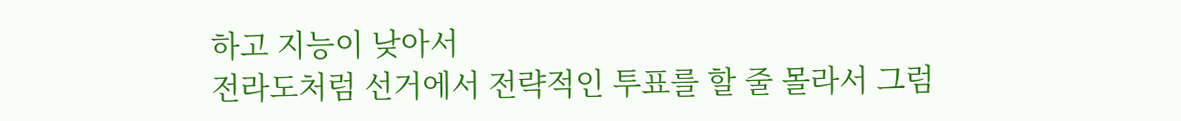하고 지능이 낮아서
전라도처럼 선거에서 전략적인 투표를 할 줄 몰라서 그럼